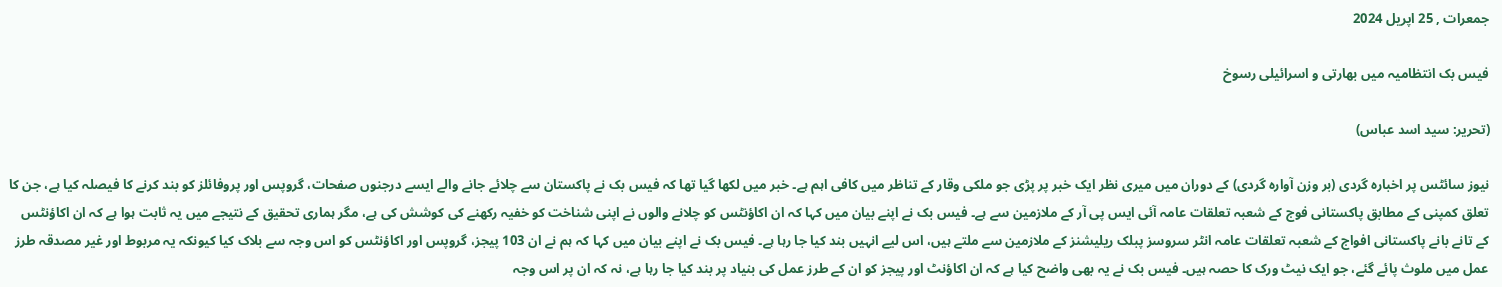جمعرات , 25 اپریل 2024

فیس بک انتظامیہ میں بھارتی و اسرائیلی رسوخ

(تحریر: سید اسد عباس)

نیوز سائٹس پر اخبارہ گردی (بر وزن آوارہ گردی) کے دوران میں میری نظر ایک خبر پر پڑی جو ملکی وقار کے تناظر میں کافی اہم ہے۔ خبر میں لکھا گیا تھا کہ فیس بک نے پاکستان سے چلائے جانے والے ایسے درجنوں صفحات، گروپس اور پروفائلز کو بند کرنے کا فیصلہ کیا ہے، جن کا تعلق کمپنی کے مطابق پاکستانی فوج کے شعبہ تعلقات عامہ آئی ایس پی آر کے ملازمین سے ہے۔ فیس بک نے اپنے بیان میں کہا کہ ان اکاؤنٹس کو چلانے والوں نے اپنی شناخت کو خفیہ رکھنے کی کوشش کی ہے، مگر ہماری تحقیق کے نتیجے میں یہ ثابت ہوا ہے کہ ان اکاؤنٹس کے تانے بانے پاکستانی افواج کے شعبہ تعلقات عامہ انٹر سروسز پبلک ریلیشنز کے ملازمین سے ملتے ہیں، اس لیے انہیں بند کیا جا رہا ہے۔ فیس بک نے اپنے بیان میں کہا کہ ہم نے ان 103 پیجز، گروپس اور اکاؤنٹس کو اس وجہ سے بلاک کیا کیونکہ یہ مربوط اور غیر مصدقہ طرز عمل میں ملوث پائے گئے، جو ایک نیٹ ورک کا حصہ ہیں۔ فیس بک نے یہ بھی واضح کیا ہے کہ ان اکاؤنٹ اور پیجز کو ان کے طرز عمل کی بنیاد پر بند کیا جا رہا ہے، نہ کہ ان پر اس وجہ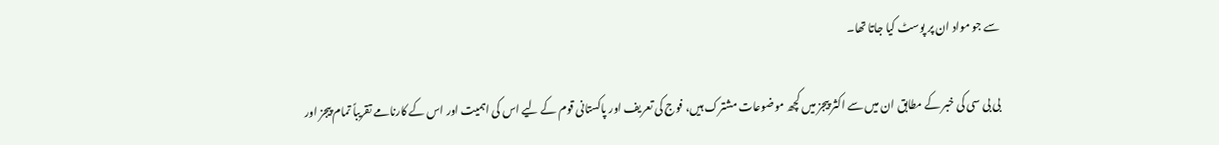سے جو مواد ان پر پوسٹ کیا جاتا تھا۔

بی بی سی کی خبر کے مطابق ان میں سے اکثر پیجز میں کچھ موضوعات مشترک ہیں، فوج کی تعریف اور پاکستانی قوم کے لیے اس کی اہمیت اور اس کے کارنامے تقریباً تمام پیجز اور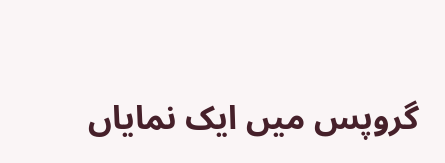گروپس میں ایک نمایاں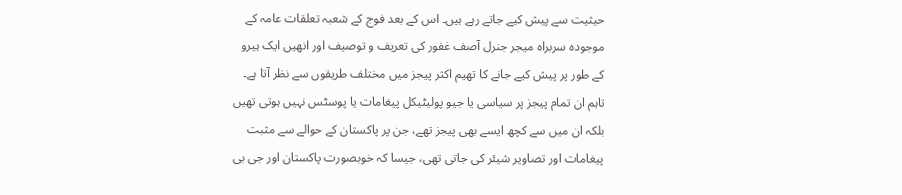حیثیت سے پیش کیے جاتے رہے ہیں۔ اس کے بعد فوج کے شعبہ تعلقات عامہ کے موجودہ سربراہ میجر جنرل آصف غفور کی تعریف و توصیف اور انھیں ایک ہیرو کے طور پر پیش کیے جانے کا تھیم اکثر پیجز میں مختلف طریقوں سے نظر آتا ہے۔ تاہم ان تمام پیجز پر سیاسی یا جیو پولیٹیکل پیغامات یا پوسٹس نہیں ہوتی تھیں بلکہ ان میں سے کچھ ایسے بھی پیجز تھے، جن پر پاکستان کے حوالے سے مثبت پیغامات اور تصاویر شیئر کی جاتی تھی، جیسا کہ خوبصورت پاکستان اور جی بی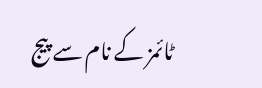ٹائمز کے نام سے پیج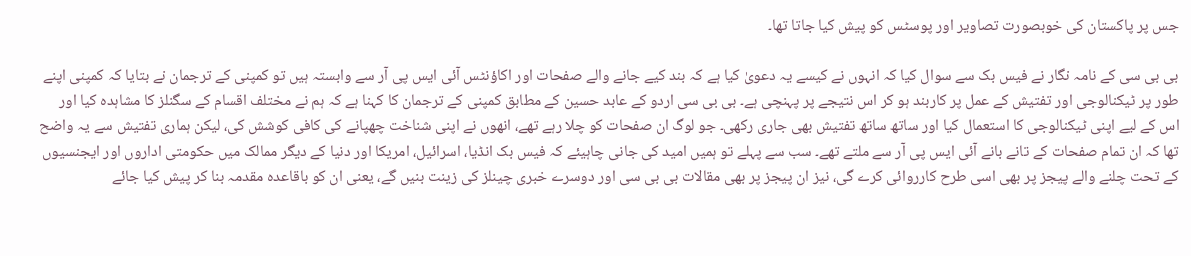جس پر پاکستان کی خوبصورت تصاویر اور پوسٹس کو پیش کیا جاتا تھا۔

بی بی سی کے نامہ نگار نے فیس بک سے سوال کیا کہ انہوں نے کیسے یہ دعویٰ کیا ہے کہ بند کیے جانے والے صفحات اور اکاؤنٹس آئی ایس پی آر سے وابستہ ہیں تو کمپنی کے ترجمان نے بتایا کہ کمپنی اپنے طور پر ٹیکنالوجی اور تفتیش کے عمل پر کاربند ہو کر اس نتیجے پر پہنچی ہے۔ بی بی سی اردو کے عابد حسین کے مطابق کمپنی کے ترجمان کا کہنا ہے کہ ہم نے مختلف اقسام کے سگنلز کا مشاہدہ کیا اور اس کے لیے اپنی ٹیکنالوجی کا استعمال کیا اور ساتھ ساتھ تفتیش بھی جاری رکھی۔ جو لوگ ان صفحات کو چلا رہے تھے، انھوں نے اپنی شناخت چھپانے کی کافی کوشش کی، لیکن ہماری تفتیش سے یہ واضح تھا کہ ان تمام صفحات کے تانے بانے آئی ایس پی آر سے ملتے تھے۔ سب سے پہلے تو ہمیں امید کی جانی چاہیئے کہ فیس بک انڈیا، اسرائیل، امریکا اور دنیا کے دیگر ممالک میں حکومتی اداروں اور ایجنسیوں کے تحت چلنے والے پیجز پر بھی اسی طرح کارروائی کرے گی، نیز ان پیجز پر بھی مقالات بی بی سی اور دوسرے خبری چینلز کی زینت بنیں گے، یعنی ان کو باقاعدہ مقدمہ بنا کر پیش کیا جائے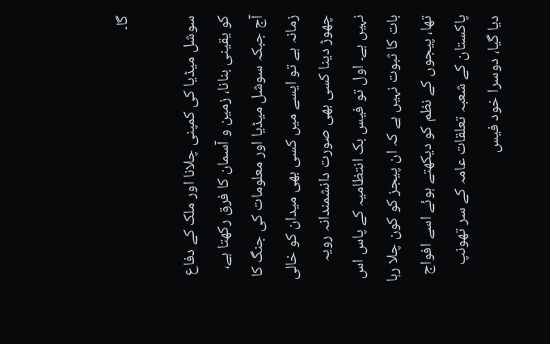گا۔

سوشل میڈیا کی کمپنی چلانا اور ملک کے دفاع کو یقینی بنانا، زمین و آسمان کا فرق رکھتا ہے، آج جبکہ سوشل میڈیا اور معلومات کی جنگ کا زمانہ ہے تو ایسے میں کسی بھی میدان کو خالی چھوڑ دینا کسی بھی صورت دانشمندانہ رویہ نہیں ہے۔ اول تو فیس بک انتظامیہ کے پاس اس بات کا ثبوت نہیں ہے کہ ان پیجز کو کون چلا رہا تھا، پیجوں کے نظم کو دیکھتے ہوئے اسے افواج پاکستان کے شعبہ تعلقات عامہ کے سر تھونپ دیا گیا، دوسرا خود فیس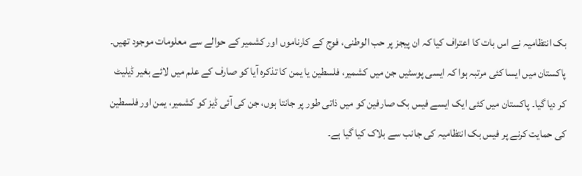بک انتظامیہ نے اس بات کا اعتراف کیا کہ ان پیجز پر حب الوطنی، فوج کے کارناموں اور کشمیر کے حوالے سے معلومات موجود تھیں۔ پاکستان میں ایسا کئی مرتبہ ہوا کہ ایسی پوسٹیں جن میں کشمیر، فلسطین یا یمن کا تذکرہ آیا کو صارف کے علم میں لائے بغیر ڈیلیٹ کر دیا گیا۔ پاکستان میں کئی ایک ایسے فیس بک صارفین کو میں ذاتی طور پر جانتا ہوں، جن کی آئی ڈیز کو کشمیر، یمن اور فلسطین کی حمایت کرنے پر فیس بک انتظامیہ کی جانب سے بلاک کیا گیا ہے۔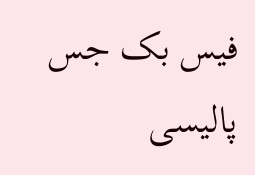فیس بک جس پالیسی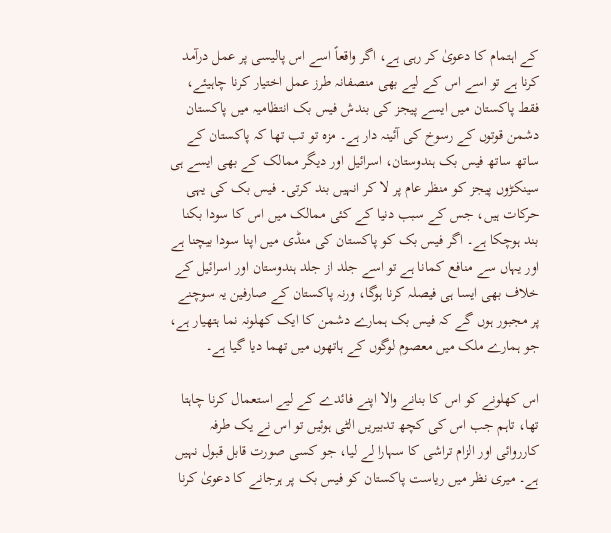کے اہتمام کا دعویٰ کر رہی ہے، اگر واقعاً اسے اس پالیسی پر عمل درآمد کرنا ہے تو اسے اس کے لیے بھی منصفانہ طرز عمل اختیار کرنا چاہیئے، فقط پاکستان میں ایسے پیجز کی بندش فیس بک انتظامیہ میں پاکستان دشمن قوتوں کے رسوخ کی آئینہ دار ہے۔ مزہ تو تب تھا کہ پاکستان کے ساتھ ساتھ فیس بک ہندوستان، اسرائیل اور دیگر ممالک کے بھی ایسے ہی سینکڑوں پیجز کو منظر عام پر لا کر انہیں بند کرتی۔ فیس بک کی یہی حرکات ہیں، جس کے سبب دنیا کے کئی ممالک میں اس کا سودا بکنا بند ہوچکا ہے۔ اگر فیس بک کو پاکستان کی منڈی میں اپنا سودا بیچنا ہے اور یہاں سے منافع کمانا ہے تو اسے جلد از جلد ہندوستان اور اسرائیل کے خلاف بھی ایسا ہی فیصلہ کرنا ہوگا، ورنہ پاکستان کے صارفین یہ سوچنے پر مجبور ہوں گے کہ فیس بک ہمارے دشمن کا ایک کھلونہ نما ہتھیار ہے، جو ہمارے ملک میں معصوم لوگوں کے ہاتھوں میں تھما دیا گیا ہے۔

اس کھلونے کو اس کا بنانے والا اپنے فائدے کے لیے استعمال کرنا چاہتا تھا، تاہم جب اس کی کچھ تدبیریں الٹی ہوئیں تو اس نے یک طرفہ کارروائی اور الزام تراشی کا سہارا لے لیا، جو کسی صورت قابل قبول نہیں ہے۔ میری نظر میں ریاست پاکستان کو فیس بک پر ہرجانے کا دعویٰ کرنا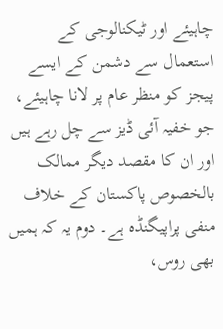چاہیئے اور ٹیکنالوجی کے استعمال سے دشمن کے ایسے پیجز کو منظر عام پر لانا چاہیئے، جو خفیہ آئی ڈیز سے چل رہے ہیں اور ان کا مقصد دیگر ممالک بالخصوص پاکستان کے خلاف منفی پراپیگنڈہ ہے۔ دوم یہ کہ ہمیں بھی روس،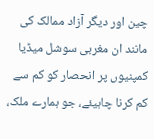چین اور دیگر آزاد ممالک کی مانند ان مغربی سوشل میڈیا کمپنیوں پر انحصار کو کم سے کم کرنا چاہیئے، جو ہمارے ملک،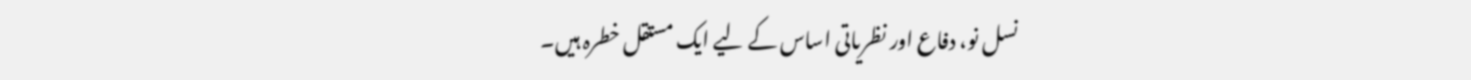نسل نو، دفاع اور نظریاتی اساس کے لیے ایک مستقل خطرہ ہیں۔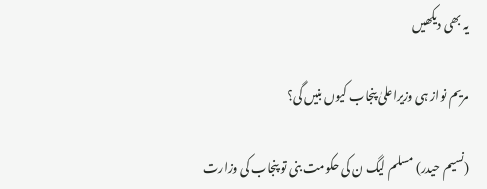یہ بھی دیکھیں

مریم نواز ہی وزیراعلیٰ پنجاب کیوں بنیں گی؟

(نسیم حیدر) مسلم لیگ ن کی حکومت بنی تو پنجاب کی وزارت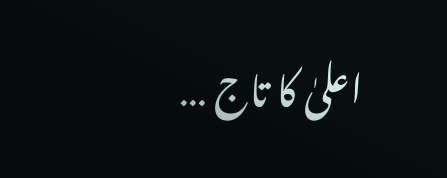اعلیٰ کا تاج …